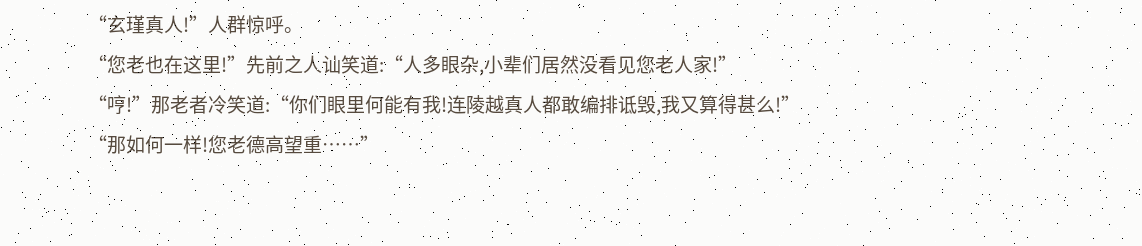“玄瑾真人!”人群惊呼。
“您老也在这里!”先前之人讪笑道:“人多眼杂,小辈们居然没看见您老人家!”
“哼!”那老者冷笑道:“你们眼里何能有我!连陵越真人都敢编排诋毁,我又算得甚么!”
“那如何一样!您老德高望重……”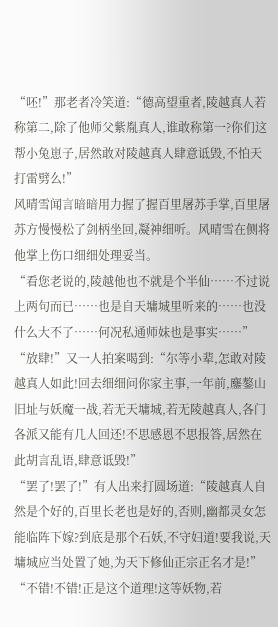“呸!”那老者冷笑道:“德高望重者,陵越真人若称第二,除了他师父紫胤真人,谁敢称第一?你们这帮小兔崽子,居然敢对陵越真人肆意诋毁,不怕天打雷劈么!”
风晴雪闻言暗暗用力握了握百里屠苏手掌,百里屠苏方慢慢松了剑柄坐回,凝神细听。风晴雪在侧将他掌上伤口细细处理妥当。
“看您老说的,陵越他也不就是个半仙……不过说上两句而已……也是自天墉城里听来的……也没什么大不了……何况私通师妹也是事实……”
“放肆!”又一人拍案喝到:“尔等小辈,怎敢对陵越真人如此!回去细细问你家主事,一年前,鏖鏊山旧址与妖魔一战,若无天墉城,若无陵越真人,各门各派又能有几人回还!不思感恩不思报答,居然在此胡言乱语,肆意诋毁!”
“罢了!罢了!”有人出来打圆场道:“陵越真人自然是个好的,百里长老也是好的,否则,幽都灵女怎能临阵下嫁?到底是那个石妖,不守妇道!要我说,天墉城应当处置了她,为天下修仙正宗正名才是!”
“不错!不错!正是这个道理!这等妖物,若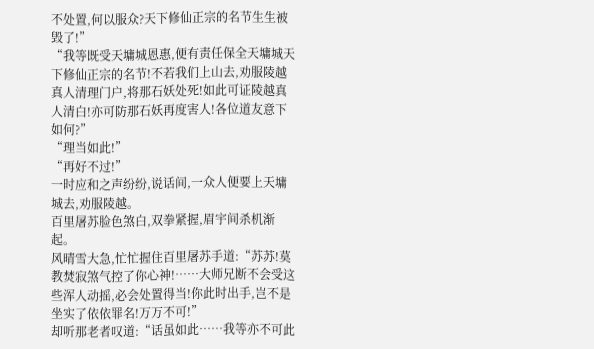不处置,何以服众?天下修仙正宗的名节生生被毁了!”
“我等既受天墉城恩惠,便有责任保全天墉城天下修仙正宗的名节!不若我们上山去,劝服陵越真人清理门户,将那石妖处死!如此可证陵越真人清白!亦可防那石妖再度害人!各位道友意下如何?”
“理当如此!”
“再好不过!”
一时应和之声纷纷,说话间,一众人便要上天墉城去,劝服陵越。
百里屠苏脸色煞白,双拳紧握,眉宇间杀机渐起。
风晴雪大急,忙忙握住百里屠苏手道:“苏苏!莫教焚寂煞气控了你心神!……大师兄断不会受这些浑人动摇,必会处置得当!你此时出手,岂不是坐实了依依罪名!万万不可!”
却听那老者叹道:“话虽如此……我等亦不可此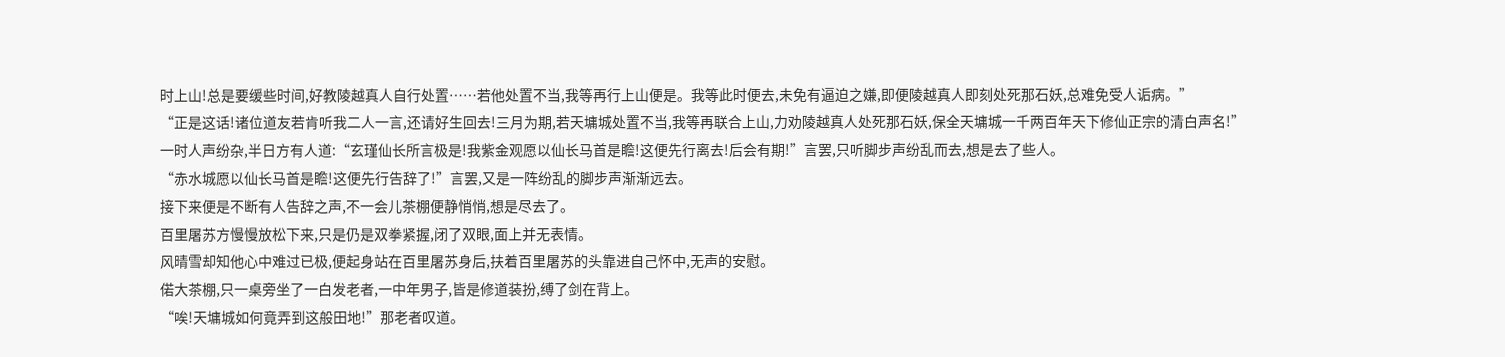时上山!总是要缓些时间,好教陵越真人自行处置……若他处置不当,我等再行上山便是。我等此时便去,未免有逼迫之嫌,即便陵越真人即刻处死那石妖,总难免受人诟病。”
“正是这话!诸位道友若肯听我二人一言,还请好生回去!三月为期,若天墉城处置不当,我等再联合上山,力劝陵越真人处死那石妖,保全天墉城一千两百年天下修仙正宗的清白声名!”
一时人声纷杂,半日方有人道:“玄瑾仙长所言极是!我紫金观愿以仙长马首是瞻!这便先行离去!后会有期!”言罢,只听脚步声纷乱而去,想是去了些人。
“赤水城愿以仙长马首是瞻!这便先行告辞了!”言罢,又是一阵纷乱的脚步声渐渐远去。
接下来便是不断有人告辞之声,不一会儿茶棚便静悄悄,想是尽去了。
百里屠苏方慢慢放松下来,只是仍是双拳紧握,闭了双眼,面上并无表情。
风晴雪却知他心中难过已极,便起身站在百里屠苏身后,扶着百里屠苏的头靠进自己怀中,无声的安慰。
偌大茶棚,只一桌旁坐了一白发老者,一中年男子,皆是修道装扮,缚了剑在背上。
“唉!天墉城如何竟弄到这般田地!”那老者叹道。